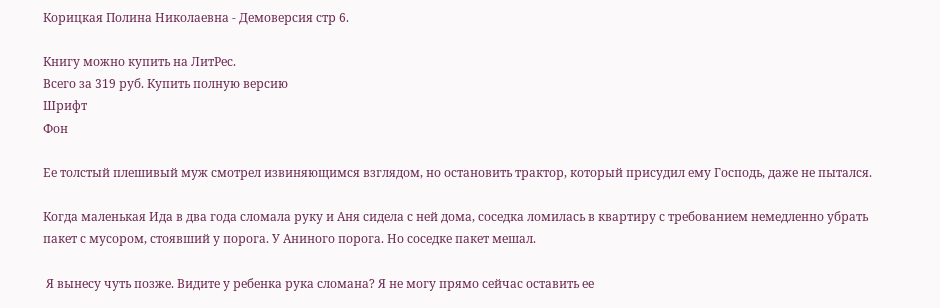Корицкая Полина Николаевна - Демоверсия стр 6.

Книгу можно купить на ЛитРес.
Всего за 319 руб. Купить полную версию
Шрифт
Фон

Ее толстый плешивый муж смотрел извиняющимся взглядом, но остановить трактор, который присудил ему Господь, даже не пытался.

Когда маленькая Ида в два года сломала руку и Аня сидела с ней дома, соседка ломилась в квартиру с требованием немедленно убрать пакет с мусором, стоявший у порога. У Аниного порога. Но соседке пакет мешал.

 Я вынесу чуть позже. Видите у ребенка рука сломана? Я не могу прямо сейчас оставить ее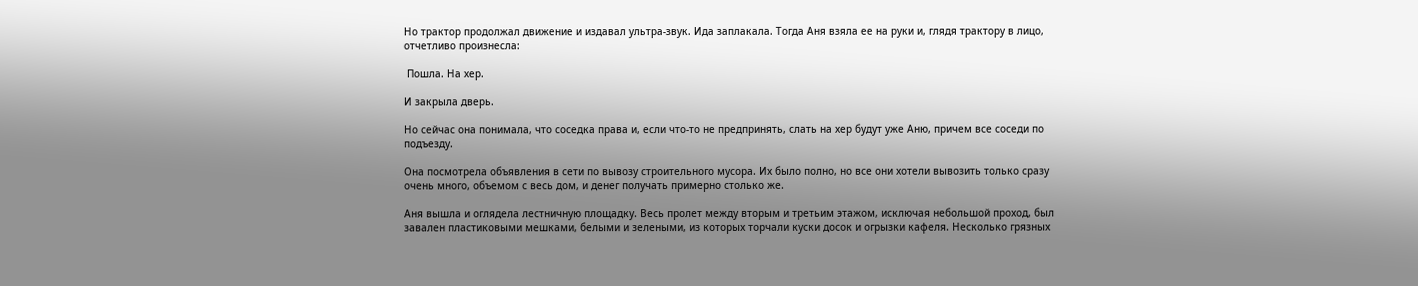Но трактор продолжал движение и издавал ультра-звук. Ида заплакала. Тогда Аня взяла ее на руки и, глядя трактору в лицо, отчетливо произнесла:

 Пошла. На хер.

И закрыла дверь.

Но сейчас она понимала, что соседка права и, если что-то не предпринять, слать на хер будут уже Аню, причем все соседи по подъезду.

Она посмотрела объявления в сети по вывозу строительного мусора. Их было полно, но все они хотели вывозить только сразу очень много, объемом с весь дом, и денег получать примерно столько же.

Аня вышла и оглядела лестничную площадку. Весь пролет между вторым и третьим этажом, исключая небольшой проход, был завален пластиковыми мешками, белыми и зелеными, из которых торчали куски досок и огрызки кафеля. Несколько грязных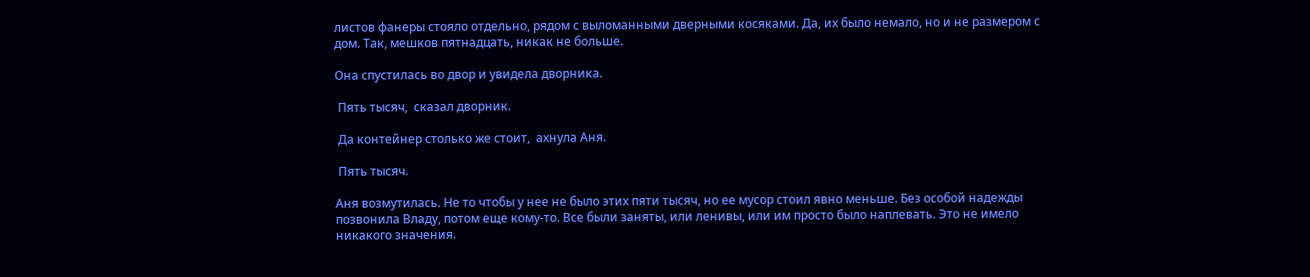листов фанеры стояло отдельно, рядом с выломанными дверными косяками. Да, их было немало, но и не размером с дом. Так, мешков пятнадцать, никак не больше.

Она спустилась во двор и увидела дворника.

 Пять тысяч,  сказал дворник.

 Да контейнер столько же стоит,  ахнула Аня.

 Пять тысяч.

Аня возмутилась. Не то чтобы у нее не было этих пяти тысяч, но ее мусор стоил явно меньше. Без особой надежды позвонила Владу, потом еще кому-то. Все были заняты, или ленивы, или им просто было наплевать. Это не имело никакого значения.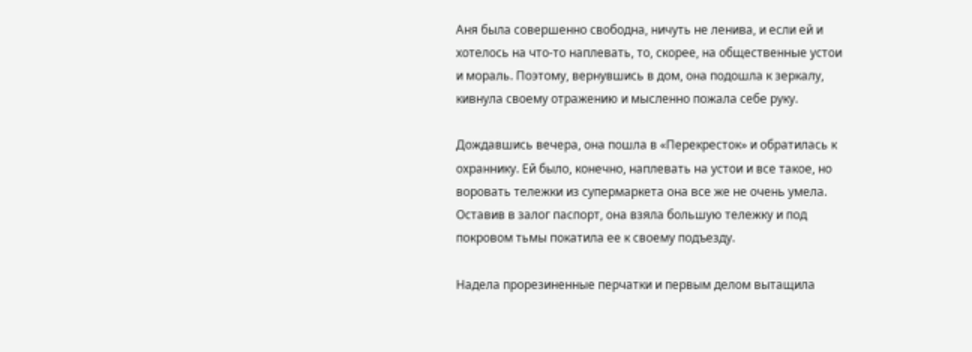Аня была совершенно свободна, ничуть не ленива, и если ей и хотелось на что-то наплевать, то, скорее, на общественные устои и мораль. Поэтому, вернувшись в дом, она подошла к зеркалу, кивнула своему отражению и мысленно пожала себе руку.

Дождавшись вечера, она пошла в «Перекресток» и обратилась к охраннику. Ей было, конечно, наплевать на устои и все такое, но воровать тележки из супермаркета она все же не очень умела. Оставив в залог паспорт, она взяла большую тележку и под покровом тьмы покатила ее к своему подъезду.

Надела прорезиненные перчатки и первым делом вытащила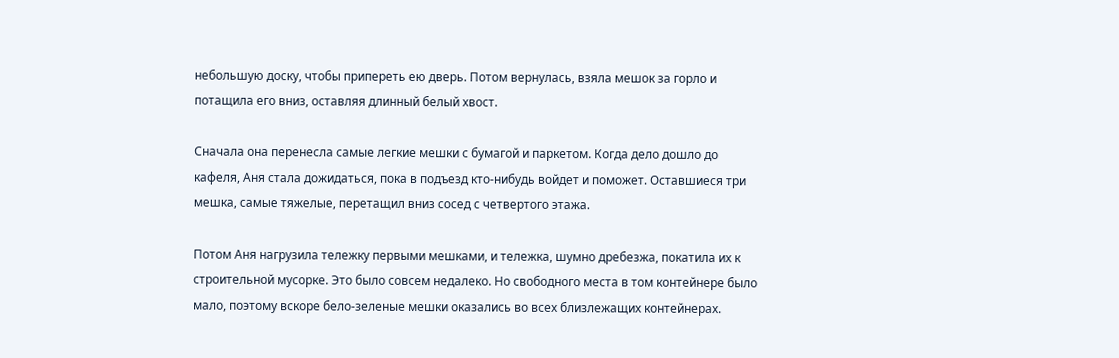небольшую доску, чтобы припереть ею дверь. Потом вернулась, взяла мешок за горло и потащила его вниз, оставляя длинный белый хвост.

Сначала она перенесла самые легкие мешки с бумагой и паркетом. Когда дело дошло до кафеля, Аня стала дожидаться, пока в подъезд кто-нибудь войдет и поможет. Оставшиеся три мешка, самые тяжелые, перетащил вниз сосед с четвертого этажа.

Потом Аня нагрузила тележку первыми мешками, и тележка, шумно дребезжа, покатила их к строительной мусорке. Это было совсем недалеко. Но свободного места в том контейнере было мало, поэтому вскоре бело-зеленые мешки оказались во всех близлежащих контейнерах.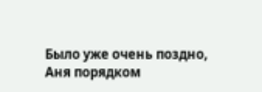Было уже очень поздно, Аня порядком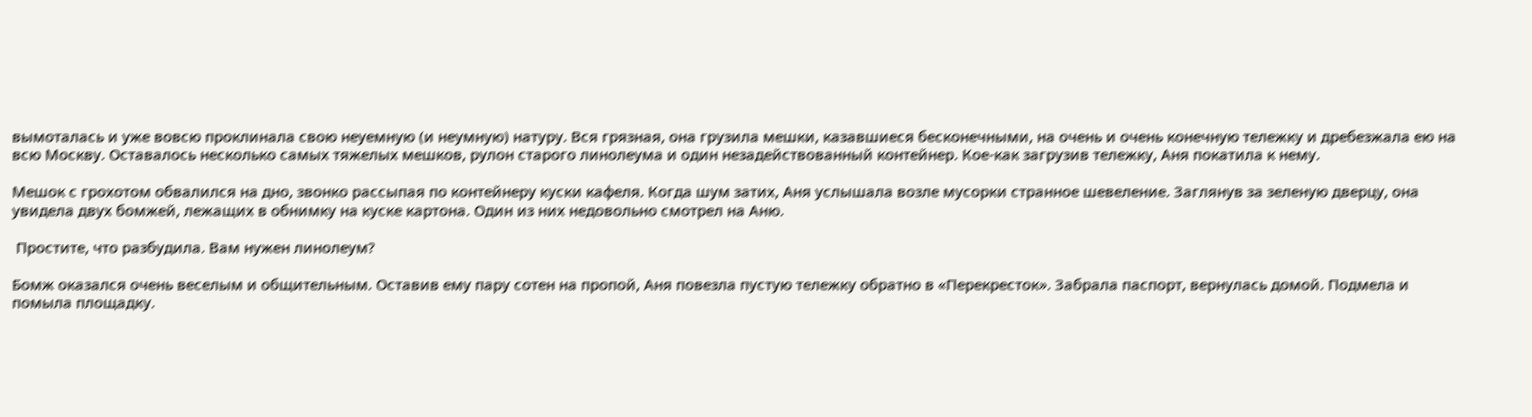вымоталась и уже вовсю проклинала свою неуемную (и неумную) натуру. Вся грязная, она грузила мешки, казавшиеся бесконечными, на очень и очень конечную тележку и дребезжала ею на всю Москву. Оставалось несколько самых тяжелых мешков, рулон старого линолеума и один незадействованный контейнер. Кое-как загрузив тележку, Аня покатила к нему.

Мешок с грохотом обвалился на дно, звонко рассыпая по контейнеру куски кафеля. Когда шум затих, Аня услышала возле мусорки странное шевеление. Заглянув за зеленую дверцу, она увидела двух бомжей, лежащих в обнимку на куске картона. Один из них недовольно смотрел на Аню.

 Простите, что разбудила. Вам нужен линолеум?

Бомж оказался очень веселым и общительным. Оставив ему пару сотен на пропой, Аня повезла пустую тележку обратно в «Перекресток». Забрала паспорт, вернулась домой. Подмела и помыла площадку.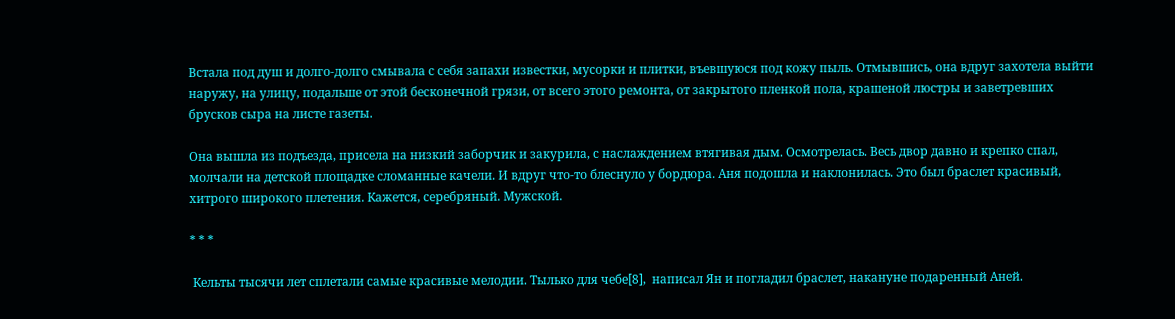Встала под душ и долго-долго смывала с себя запахи известки, мусорки и плитки, въевшуюся под кожу пыль. Отмывшись, она вдруг захотела выйти наружу, на улицу, подальше от этой бесконечной грязи, от всего этого ремонта, от закрытого пленкой пола, крашеной люстры и заветревших брусков сыра на листе газеты.

Она вышла из подъезда, присела на низкий заборчик и закурила, с наслаждением втягивая дым. Осмотрелась. Весь двор давно и крепко спал, молчали на детской площадке сломанные качели. И вдруг что-то блеснуло у бордюра. Аня подошла и наклонилась. Это был браслет красивый, хитрого широкого плетения. Кажется, серебряный. Мужской.

* * *

 Кельты тысячи лет сплетали самые красивые мелодии. Тылько для чебе[8],  написал Ян и погладил браслет, накануне подаренный Аней.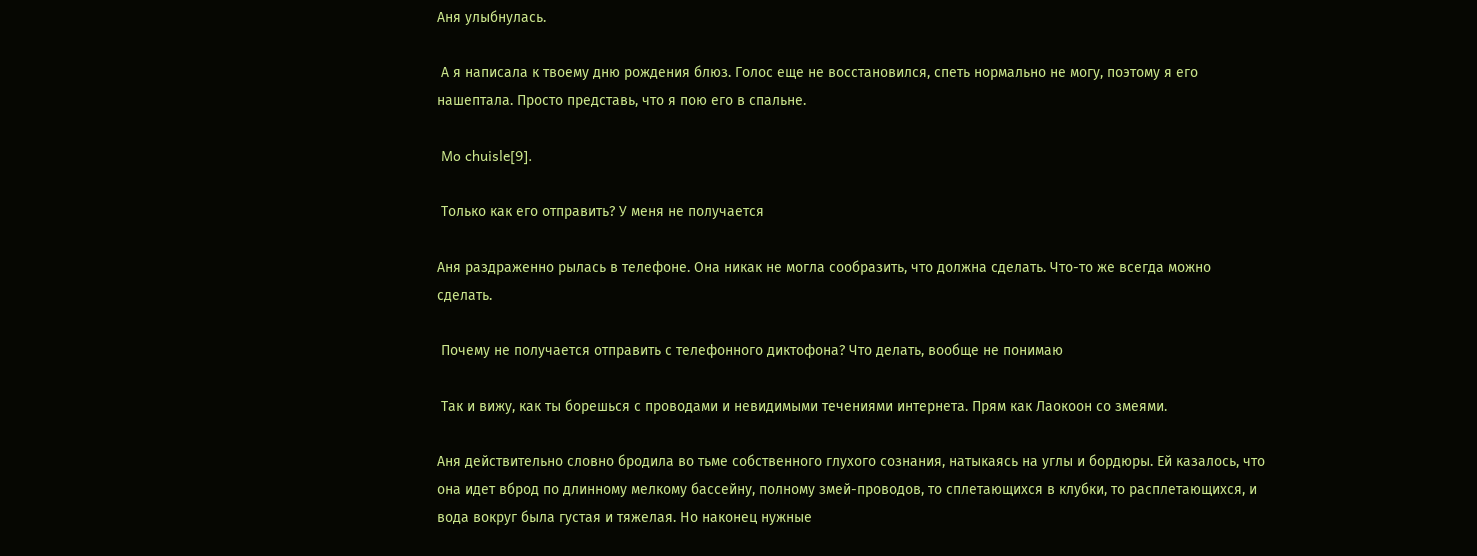Аня улыбнулась.

 А я написала к твоему дню рождения блюз. Голос еще не восстановился, спеть нормально не могу, поэтому я его нашептала. Просто представь, что я пою его в спальне.

 Mo chuisle[9].

 Только как его отправить? У меня не получается

Аня раздраженно рылась в телефоне. Она никак не могла сообразить, что должна сделать. Что-то же всегда можно сделать.

 Почему не получается отправить с телефонного диктофона? Что делать, вообще не понимаю

 Так и вижу, как ты борешься с проводами и невидимыми течениями интернета. Прям как Лаокоон со змеями.

Аня действительно словно бродила во тьме собственного глухого сознания, натыкаясь на углы и бордюры. Ей казалось, что она идет вброд по длинному мелкому бассейну, полному змей-проводов, то сплетающихся в клубки, то расплетающихся, и вода вокруг была густая и тяжелая. Но наконец нужные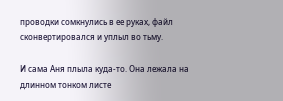проводки сомкнулись в ее руках, файл сконвертировался и уплыл во тьму.

И сама Аня плыла куда-то. Она лежала на длинном тонком листе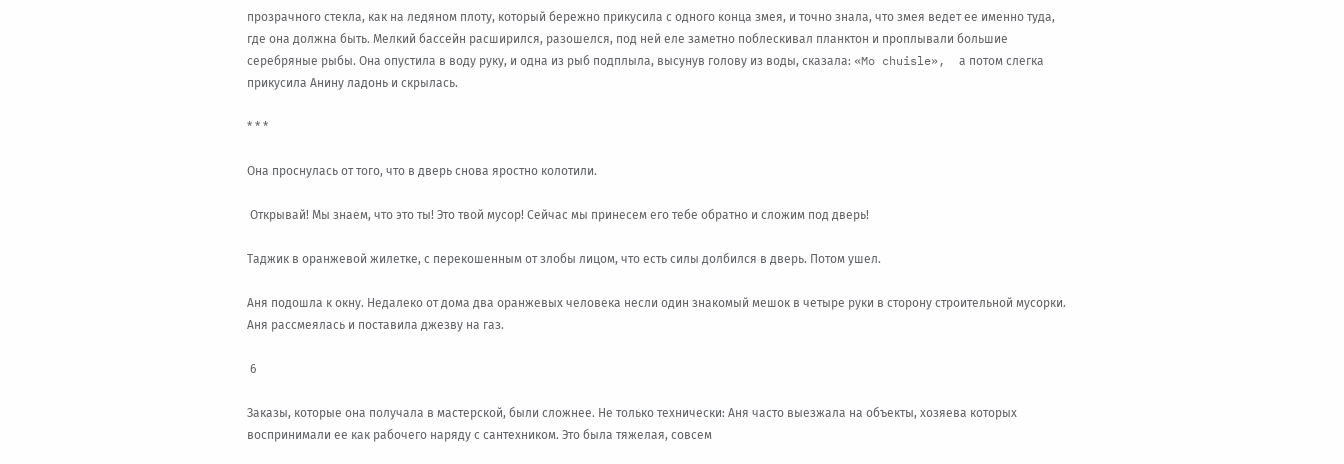прозрачного стекла, как на ледяном плоту, который бережно прикусила с одного конца змея, и точно знала, что змея ведет ее именно туда, где она должна быть. Мелкий бассейн расширился, разошелся, под ней еле заметно поблескивал планктон и проплывали большие серебряные рыбы. Она опустила в воду руку, и одна из рыб подплыла, высунув голову из воды, сказала: «Mo chuisle»,  а потом слегка прикусила Анину ладонь и скрылась.

* * *

Она проснулась от того, что в дверь снова яростно колотили.

 Открывай! Мы знаем, что это ты! Это твой мусор! Сейчас мы принесем его тебе обратно и сложим под дверь!

Таджик в оранжевой жилетке, с перекошенным от злобы лицом, что есть силы долбился в дверь. Потом ушел.

Аня подошла к окну. Недалеко от дома два оранжевых человека несли один знакомый мешок в четыре руки в сторону строительной мусорки. Аня рассмеялась и поставила джезву на газ.

 6

Заказы, которые она получала в мастерской, были сложнее. Не только технически: Аня часто выезжала на объекты, хозяева которых воспринимали ее как рабочего наряду с сантехником. Это была тяжелая, совсем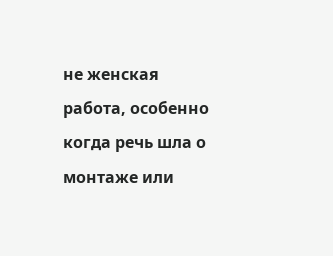не женская работа, особенно когда речь шла о монтаже или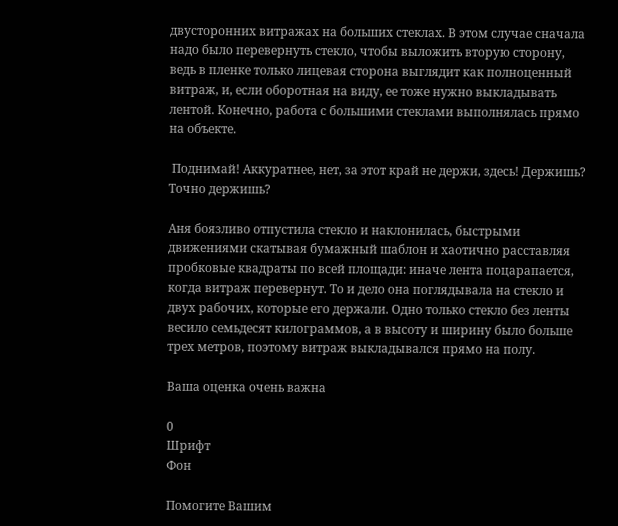двусторонних витражах на больших стеклах. В этом случае сначала надо было перевернуть стекло, чтобы выложить вторую сторону,  ведь в пленке только лицевая сторона выглядит как полноценный витраж, и, если оборотная на виду, ее тоже нужно выкладывать лентой. Конечно, работа с большими стеклами выполнялась прямо на объекте.

 Поднимай! Аккуратнее, нет, за этот край не держи, здесь! Держишь? Точно держишь?

Аня боязливо отпустила стекло и наклонилась, быстрыми движениями скатывая бумажный шаблон и хаотично расставляя пробковые квадраты по всей площади: иначе лента поцарапается, когда витраж перевернут. То и дело она поглядывала на стекло и двух рабочих, которые его держали. Одно только стекло без ленты весило семьдесят килограммов, а в высоту и ширину было больше трех метров, поэтому витраж выкладывался прямо на полу.

Ваша оценка очень важна

0
Шрифт
Фон

Помогите Вашим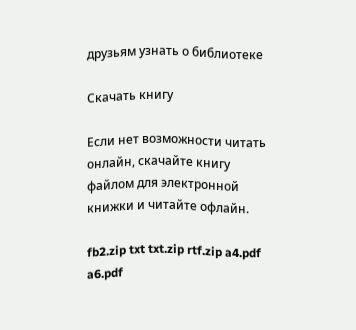друзьям узнать о библиотеке

Скачать книгу

Если нет возможности читать онлайн, скачайте книгу файлом для электронной книжки и читайте офлайн.

fb2.zip txt txt.zip rtf.zip a4.pdf a6.pdf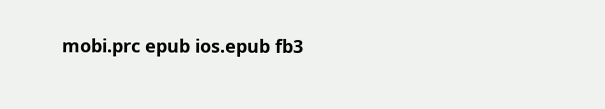mobi.prc epub ios.epub fb3